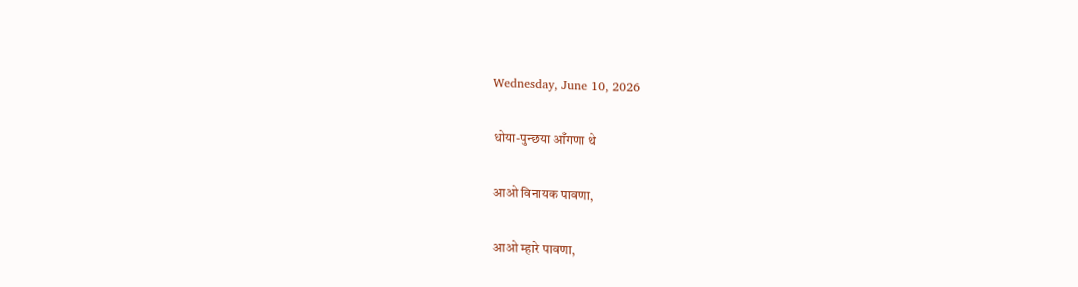Wednesday, June 10, 2026

धोया-पुन्छया आँगणा थे

आओ विनायक पावणा,

आओ म्हारे पावणा,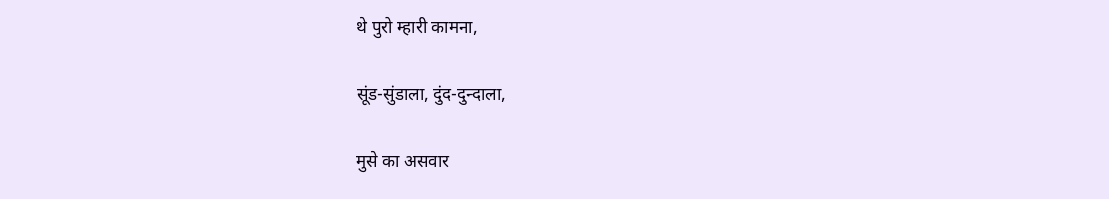थे पुरो म्हारी कामना,

सूंड-सुंडाला, दुंद-दुन्दाला,

मुसे का असवार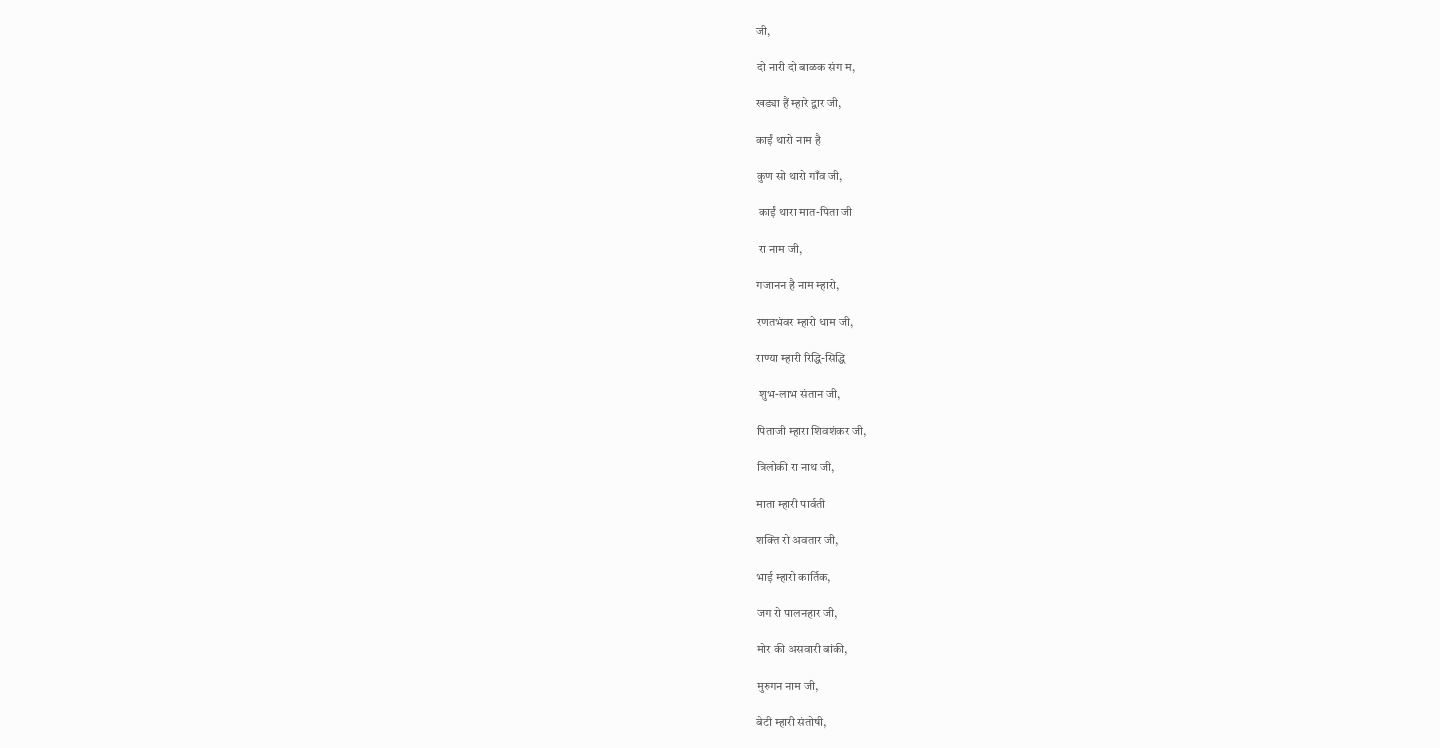जी,

दो नारी दो बाळक संग म,

खड्या हैं म्हारे द्वार जी,

काईं थारो नाम है

कुण सो थारो गाँव जी,

 काईं थारा मात-पिता जी

 रा नाम जी,

गजानन है नाम म्हारो,

रणतभंवर म्हारो धाम जी,

राण्या म्हारी रिद्धि-सिद्धि

 शुभ-लाभ संतान जी,

पिताजी म्हारा शिवशंकर जी,

त्रिलोकी रा नाथ जी,

माता म्हारी पार्वती

शक्ति रो अवतार जी,

भाई म्हारो कार्तिक,

जग रो पालनहार जी,

मोर की असवारी बांकी,

मुरुगन नाम जी,

बेटी म्हारी संतोषी,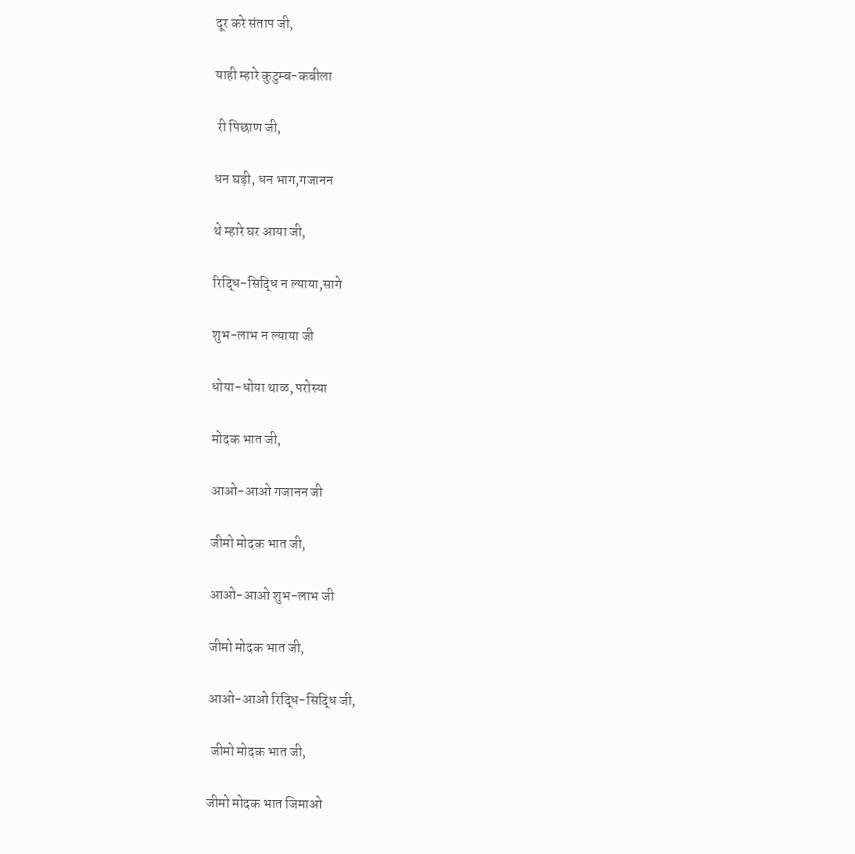दूर करे संताप जी,

याही म्हारे कुटुम्ब-कबीला

 री पिछाण जी,

धन घड़ी, धन भाग,गजानन

थे म्हारे घर आया जी,

रिद्धि-सिद्धि न ल्याया,सागे

शुभ-लाभ न ल्याया जी

धोया-धोया थाळ, परोस्या

मोदक भात जी,

आओ-आओ गजानन जी

जीमो मोदक भात जी,

आओ-आओ शुभ-लाभ जी

जीमो मोदक भात जी,

आओ-आओ रिद्धि-सिद्धि जी,

 जीमो मोदक भात जी,

जीमो मोदक भात जिमाओ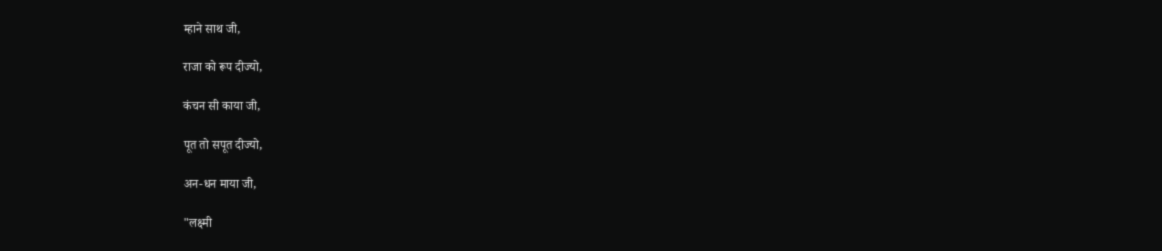म्हाने साथ जी,

राजा को रूप दीज्यो,

कंचन सी काया जी,

पूत तो सपूत दीज्यो,

अन-धन माया जी,

"लक्ष्मी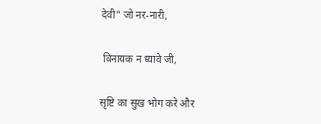देवी" जो नर-नारी,

 विनायक न ध्यावे जी,

सृष्टि का सुख भोग करे और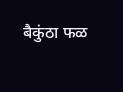बैकुंठा फळ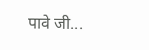पावे जी...